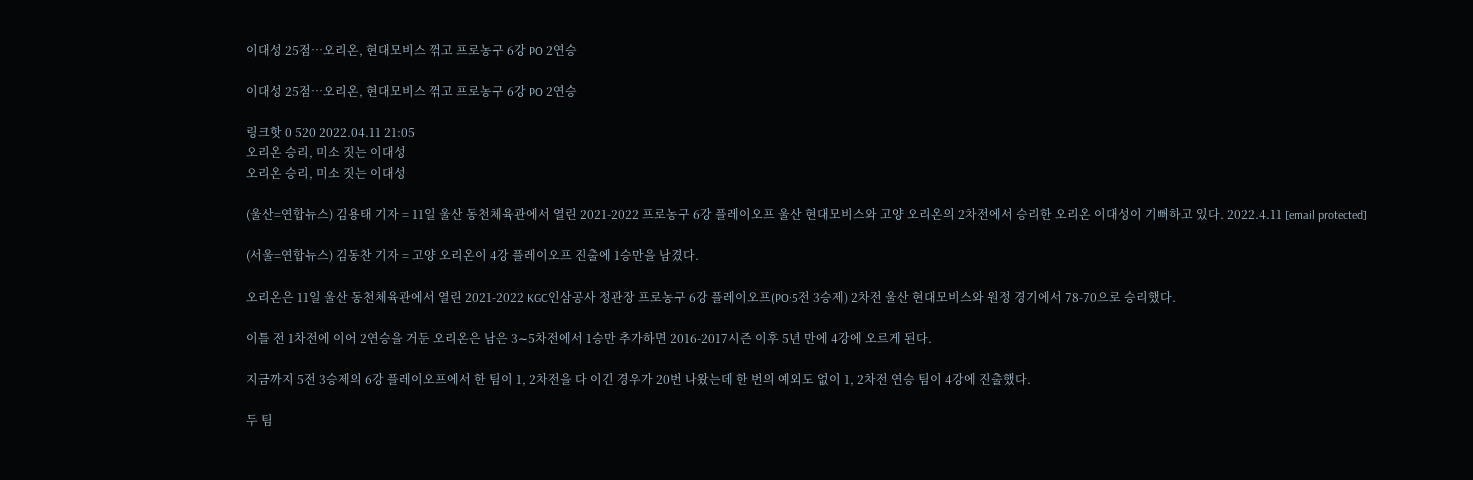이대성 25점…오리온, 현대모비스 꺾고 프로농구 6강 PO 2연승

이대성 25점…오리온, 현대모비스 꺾고 프로농구 6강 PO 2연승

링크핫 0 520 2022.04.11 21:05
오리온 승리, 미소 짓는 이대성
오리온 승리, 미소 짓는 이대성

(울산=연합뉴스) 김용태 기자 = 11일 울산 동천체육관에서 열린 2021-2022 프로농구 6강 플레이오프 울산 현대모비스와 고양 오리온의 2차전에서 승리한 오리온 이대성이 기뻐하고 있다. 2022.4.11 [email protected]

(서울=연합뉴스) 김동찬 기자 = 고양 오리온이 4강 플레이오프 진출에 1승만을 남겼다.

오리온은 11일 울산 동천체육관에서 열린 2021-2022 KGC인삼공사 정관장 프로농구 6강 플레이오프(PO·5전 3승제) 2차전 울산 현대모비스와 원정 경기에서 78-70으로 승리했다.

이틀 전 1차전에 이어 2연승을 거둔 오리온은 남은 3∼5차전에서 1승만 추가하면 2016-2017시즌 이후 5년 만에 4강에 오르게 된다.

지금까지 5전 3승제의 6강 플레이오프에서 한 팀이 1, 2차전을 다 이긴 경우가 20번 나왔는데 한 번의 예외도 없이 1, 2차전 연승 팀이 4강에 진출했다.

두 팀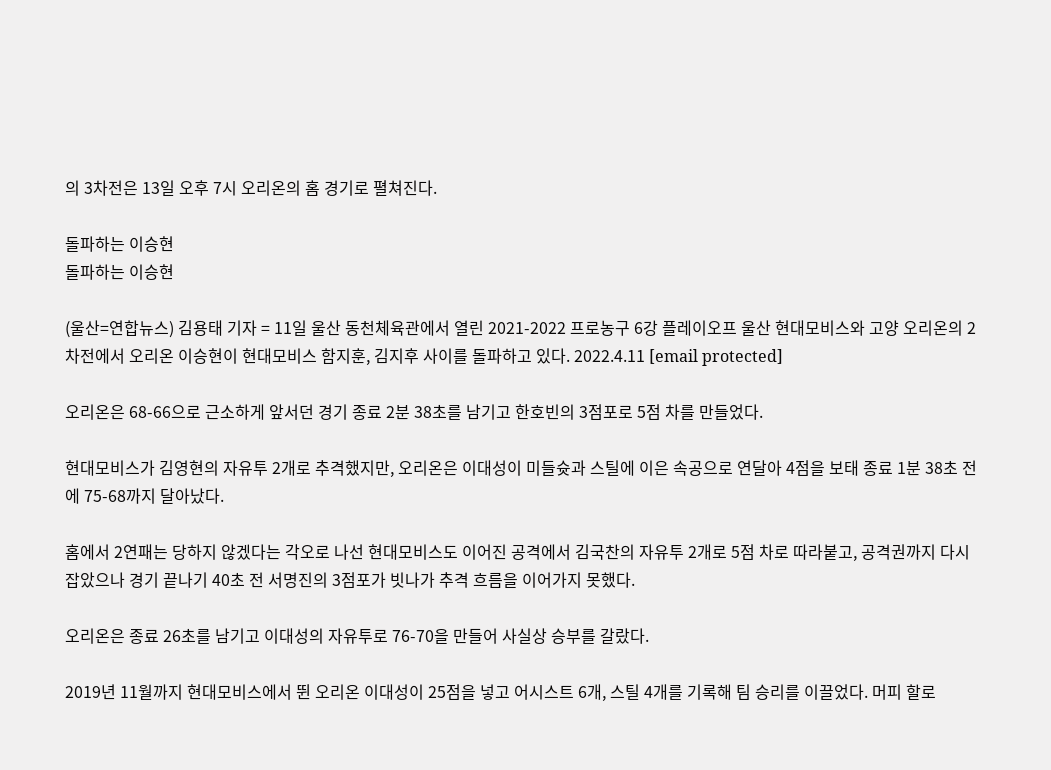의 3차전은 13일 오후 7시 오리온의 홈 경기로 펼쳐진다.

돌파하는 이승현
돌파하는 이승현

(울산=연합뉴스) 김용태 기자 = 11일 울산 동천체육관에서 열린 2021-2022 프로농구 6강 플레이오프 울산 현대모비스와 고양 오리온의 2차전에서 오리온 이승현이 현대모비스 함지훈, 김지후 사이를 돌파하고 있다. 2022.4.11 [email protected]

오리온은 68-66으로 근소하게 앞서던 경기 종료 2분 38초를 남기고 한호빈의 3점포로 5점 차를 만들었다.

현대모비스가 김영현의 자유투 2개로 추격했지만, 오리온은 이대성이 미들슛과 스틸에 이은 속공으로 연달아 4점을 보태 종료 1분 38초 전에 75-68까지 달아났다.

홈에서 2연패는 당하지 않겠다는 각오로 나선 현대모비스도 이어진 공격에서 김국찬의 자유투 2개로 5점 차로 따라붙고, 공격권까지 다시 잡았으나 경기 끝나기 40초 전 서명진의 3점포가 빗나가 추격 흐름을 이어가지 못했다.

오리온은 종료 26초를 남기고 이대성의 자유투로 76-70을 만들어 사실상 승부를 갈랐다.

2019년 11월까지 현대모비스에서 뛴 오리온 이대성이 25점을 넣고 어시스트 6개, 스틸 4개를 기록해 팀 승리를 이끌었다. 머피 할로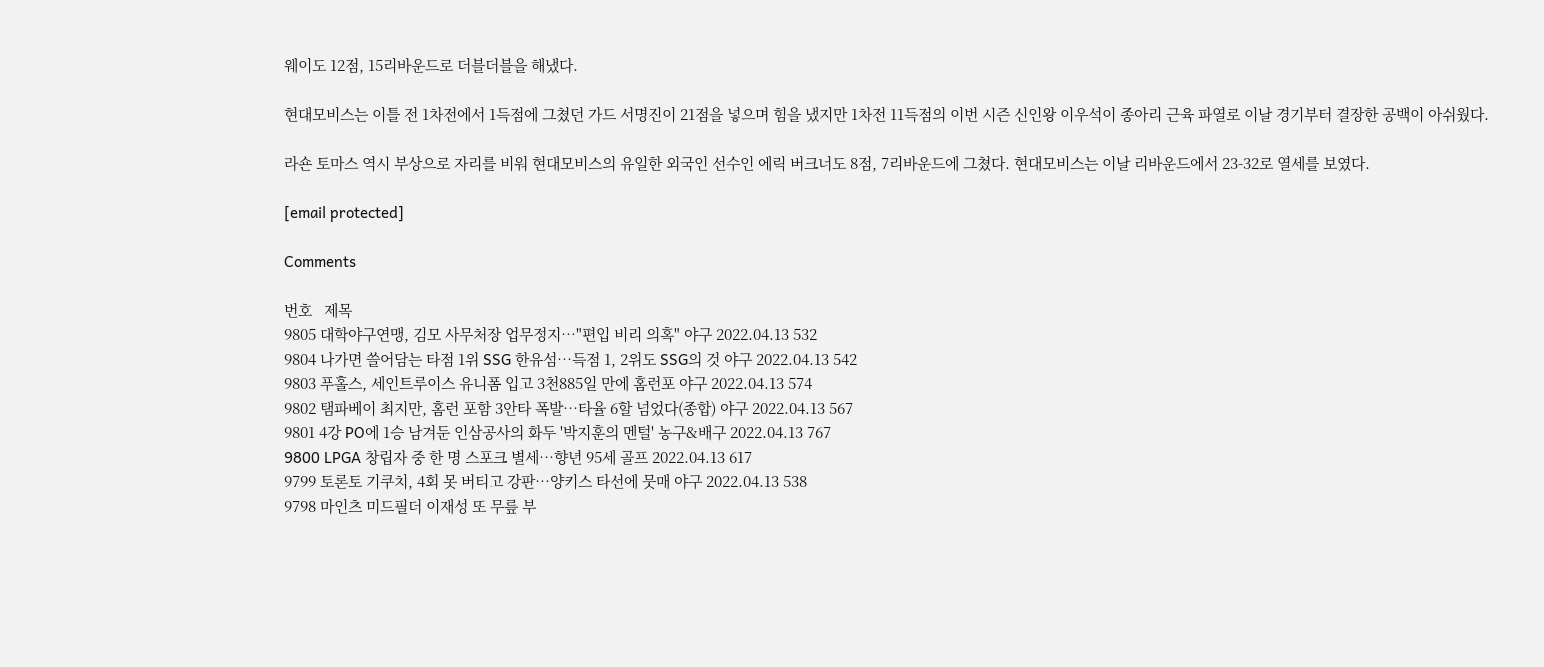웨이도 12점, 15리바운드로 더블더블을 해냈다.

현대모비스는 이틀 전 1차전에서 1득점에 그쳤던 가드 서명진이 21점을 넣으며 힘을 냈지만 1차전 11득점의 이번 시즌 신인왕 이우석이 종아리 근육 파열로 이날 경기부터 결장한 공백이 아쉬웠다.

라숀 토마스 역시 부상으로 자리를 비워 현대모비스의 유일한 외국인 선수인 에릭 버크너도 8점, 7리바운드에 그쳤다. 현대모비스는 이날 리바운드에서 23-32로 열세를 보였다.

[email protected]

Comments

번호   제목
9805 대학야구연맹, 김모 사무처장 업무정지…"편입 비리 의혹" 야구 2022.04.13 532
9804 나가면 쓸어담는 타점 1위 SSG 한유섬…득점 1, 2위도 SSG의 것 야구 2022.04.13 542
9803 푸홀스, 세인트루이스 유니폼 입고 3천885일 만에 홈런포 야구 2022.04.13 574
9802 탬파베이 최지만, 홈런 포함 3안타 폭발…타율 6할 넘었다(종합) 야구 2022.04.13 567
9801 4강 PO에 1승 남겨둔 인삼공사의 화두 '박지훈의 멘털' 농구&배구 2022.04.13 767
9800 LPGA 창립자 중 한 명 스포크 별세…향년 95세 골프 2022.04.13 617
9799 토론토 기쿠치, 4회 못 버티고 강판…양키스 타선에 뭇매 야구 2022.04.13 538
9798 마인츠 미드필더 이재성 또 무릎 부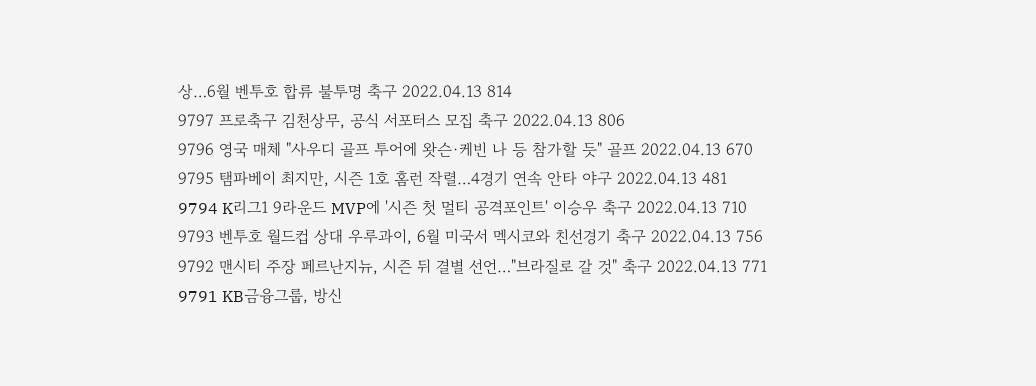상…6월 벤투호 합류 불투명 축구 2022.04.13 814
9797 프로축구 김천상무, 공식 서포터스 모집 축구 2022.04.13 806
9796 영국 매체 "사우디 골프 투어에 왓슨·케빈 나 등 참가할 듯" 골프 2022.04.13 670
9795 탬파베이 최지만, 시즌 1호 홈런 작렬…4경기 연속 안타 야구 2022.04.13 481
9794 K리그1 9라운드 MVP에 '시즌 첫 멀티 공격포인트' 이승우 축구 2022.04.13 710
9793 벤투호 월드컵 상대 우루과이, 6월 미국서 멕시코와 친선경기 축구 2022.04.13 756
9792 맨시티 주장 페르난지뉴, 시즌 뒤 결별 선언…"브라질로 갈 것" 축구 2022.04.13 771
9791 KB금융그룹, 방신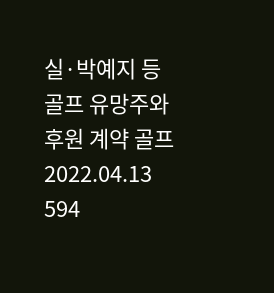실·박예지 등 골프 유망주와 후원 계약 골프 2022.04.13 594